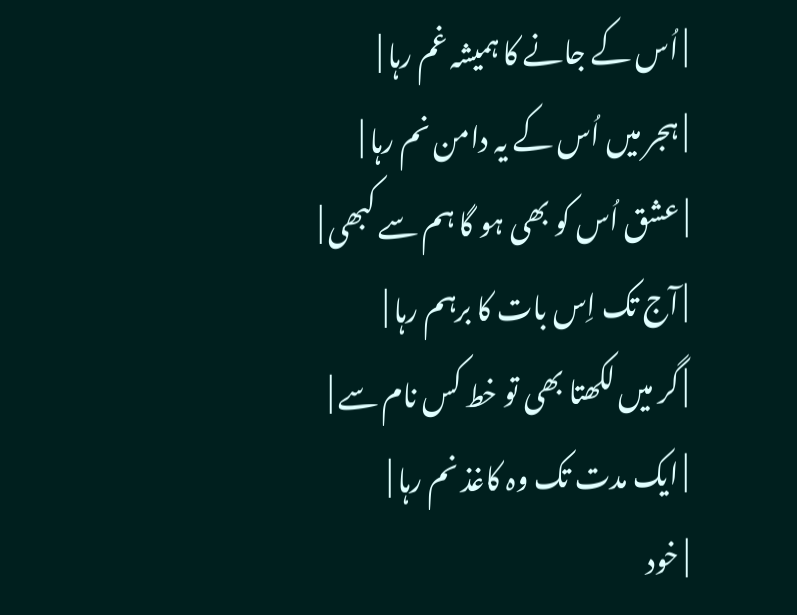| اُس کے جانے کا ہمیشہ غم رہا |
| ہجر میں اُس کے یہ دامن نم رہا |
| عشق اُس کو بھی ہو گا ہم سے کبھی |
| آج تک اِس بات کا برہم رہا |
| گر میں لکھتا بھی تو خط کس نام سے |
| ایک مدت تک وہ کاغذ نم رہا |
| خود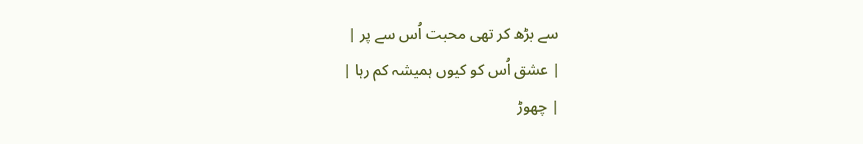سے بڑھ کر تھی محبت اُس سے پر |
| عشق اُس کو کیوں ہمیشہ کم رہا |
| چھوڑ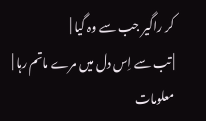کر راگیر جب سے وہ گیا |
| تب سے اِس دل میں مرے ماتم رہا |
معلومات